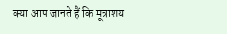क्या आप जानते हैं कि मूत्राशय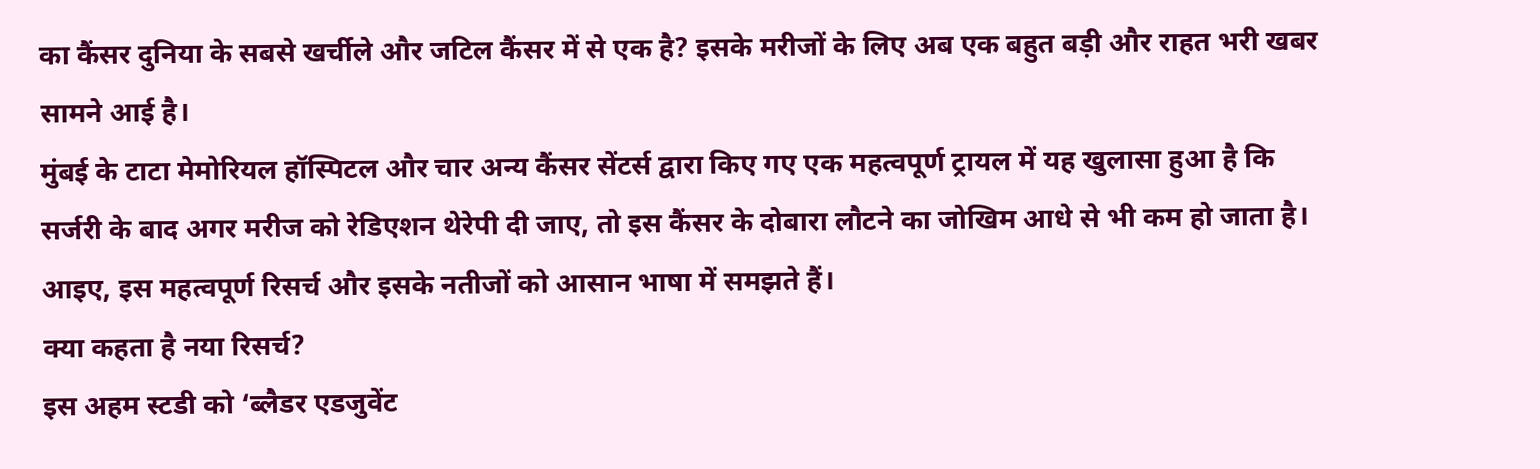का कैंसर दुनिया के सबसे खर्चीले और जटिल कैंसर में से एक है? इसके मरीजों के लिए अब एक बहुत बड़ी और राहत भरी खबर सामने आई है।
मुंबई के टाटा मेमोरियल हॉस्पिटल और चार अन्य कैंसर सेंटर्स द्वारा किए गए एक महत्वपूर्ण ट्रायल में यह खुलासा हुआ है कि सर्जरी के बाद अगर मरीज को रेडिएशन थेरेपी दी जाए, तो इस कैंसर के दोबारा लौटने का जोखिम आधे से भी कम हो जाता है। आइए, इस महत्वपूर्ण रिसर्च और इसके नतीजों को आसान भाषा में समझते हैं।
क्या कहता है नया रिसर्च?
इस अहम स्टडी को ‘ब्लैडर एडजुवेंट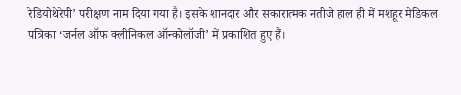रेडियोथेरेपी’ परीक्षण नाम दिया गया है। इसके शानदार और सकारात्मक नतीजे हाल ही में मशहूर मेडिकल पत्रिका ‘जर्नल ऑफ क्लीनिकल ऑन्कोलॉजी’ में प्रकाशित हुए हैं।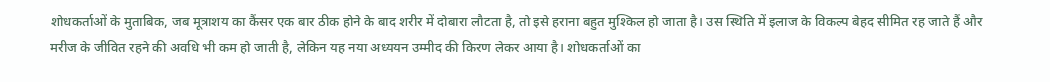शोधकर्ताओं के मुताबिक, जब मूत्राशय का कैंसर एक बार ठीक होने के बाद शरीर में दोबारा लौटता है, तो इसे हराना बहुत मुश्किल हो जाता है। उस स्थिति में इलाज के विकल्प बेहद सीमित रह जाते हैं और मरीज के जीवित रहने की अवधि भी कम हो जाती है, लेकिन यह नया अध्ययन उम्मीद की किरण लेकर आया है। शोधकर्ताओं का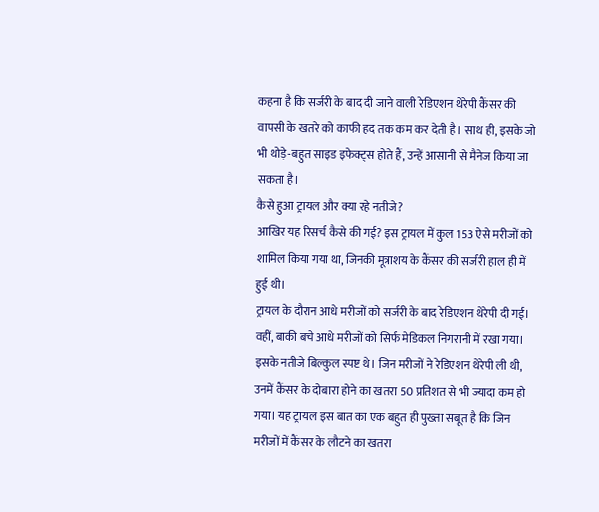कहना है कि सर्जरी के बाद दी जाने वाली रेडिएशन थेरेपी कैंसर की वापसी के खतरे को काफी हद तक कम कर देती है। साथ ही, इसके जो भी थोड़े-बहुत साइड इफेक्ट्स होते हैं, उन्हें आसानी से मैनेज किया जा सकता है।
कैसे हुआ ट्रायल और क्या रहे नतीजे?
आखिर यह रिसर्च कैसे की गई? इस ट्रायल में कुल 153 ऐसे मरीजों को शामिल किया गया था, जिनकी मूत्राशय के कैंसर की सर्जरी हाल ही में हुई थी।
ट्रायल के दौरान आधे मरीजों को सर्जरी के बाद रेडिएशन थेरेपी दी गई।
वहीं, बाकी बचे आधे मरीजों को सिर्फ मेडिकल निगरानी में रखा गया।
इसके नतीजे बिल्कुल स्पष्ट थे। जिन मरीजों ने रेडिएशन थेरेपी ली थी, उनमें कैंसर के दोबारा होने का खतरा 50 प्रतिशत से भी ज्यादा कम हो गया। यह ट्रायल इस बात का एक बहुत ही पुख्ता सबूत है कि जिन मरीजों में कैंसर के लौटने का खतरा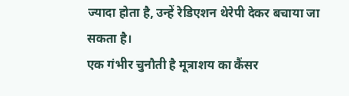ज्यादा होता है, उन्हें रेडिएशन थेरेपी देकर बचाया जा सकता है।
एक गंभीर चुनौती है मूत्राशय का कैंसर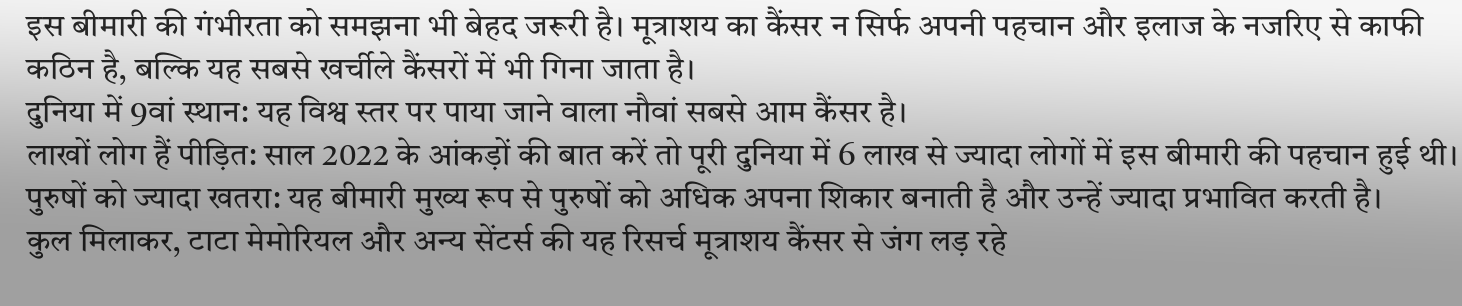इस बीमारी की गंभीरता को समझना भी बेहद जरूरी है। मूत्राशय का कैंसर न सिर्फ अपनी पहचान और इलाज के नजरिए से काफी कठिन है, बल्कि यह सबसे खर्चीले कैंसरों में भी गिना जाता है।
दुनिया में 9वां स्थान: यह विश्व स्तर पर पाया जाने वाला नौवां सबसे आम कैंसर है।
लाखों लोग हैं पीड़ित: साल 2022 के आंकड़ों की बात करें तो पूरी दुनिया में 6 लाख से ज्यादा लोगों में इस बीमारी की पहचान हुई थी।
पुरुषों को ज्यादा खतरा: यह बीमारी मुख्य रूप से पुरुषों को अधिक अपना शिकार बनाती है और उन्हें ज्यादा प्रभावित करती है।
कुल मिलाकर, टाटा मेमोरियल और अन्य सेंटर्स की यह रिसर्च मूत्राशय कैंसर से जंग लड़ रहे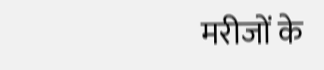मरीजों के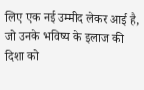लिए एक नई उम्मीद लेकर आई है, जो उनके भविष्य के इलाज की दिशा को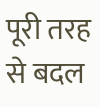पूरी तरह से बदल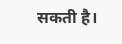सकती है।